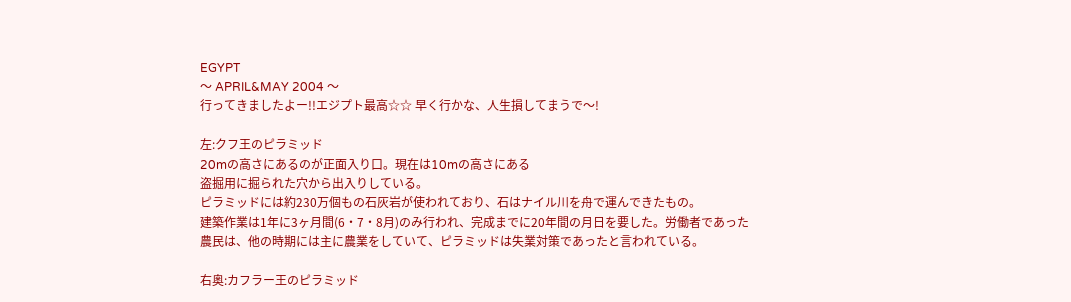EGYPT
〜 APRIL&MAY 2004 〜
行ってきましたよー!!エジプト最高☆☆ 早く行かな、人生損してまうで〜!

左:クフ王のピラミッド
20mの高さにあるのが正面入り口。現在は10mの高さにある
盗掘用に掘られた穴から出入りしている。
ピラミッドには約230万個もの石灰岩が使われており、石はナイル川を舟で運んできたもの。
建築作業は1年に3ヶ月間(6・7・8月)のみ行われ、完成までに20年間の月日を要した。労働者であった農民は、他の時期には主に農業をしていて、ピラミッドは失業対策であったと言われている。

右奥:カフラー王のピラミッド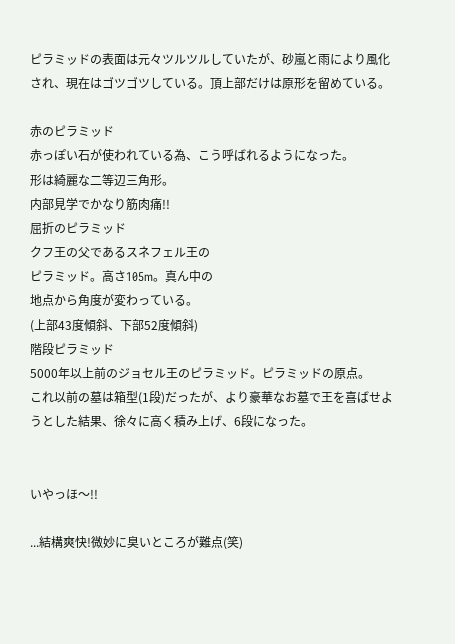ピラミッドの表面は元々ツルツルしていたが、砂嵐と雨により風化され、現在はゴツゴツしている。頂上部だけは原形を留めている。

赤のピラミッド
赤っぽい石が使われている為、こう呼ばれるようになった。
形は綺麗な二等辺三角形。
内部見学でかなり筋肉痛!!
屈折のピラミッド
クフ王の父であるスネフェル王の
ピラミッド。高さ105m。真ん中の
地点から角度が変わっている。
(上部43度傾斜、下部52度傾斜)
階段ピラミッド
5000年以上前のジョセル王のピラミッド。ピラミッドの原点。
これ以前の墓は箱型(1段)だったが、より豪華なお墓で王を喜ばせようとした結果、徐々に高く積み上げ、6段になった。


いやっほ〜!!

...結構爽快!微妙に臭いところが難点(笑)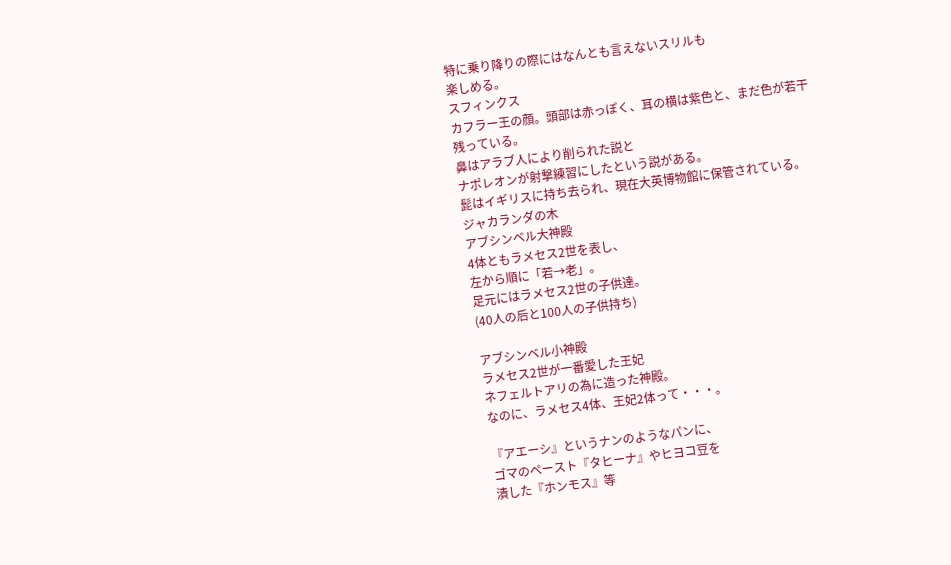特に乗り降りの際にはなんとも言えないスリルも
楽しめる。
スフィンクス
カフラー王の顔。頭部は赤っぽく、耳の横は紫色と、まだ色が若干
残っている。
鼻はアラブ人により削られた説と
ナポレオンが射撃練習にしたという説がある。
髭はイギリスに持ち去られ、現在大英博物館に保管されている。
ジャカランダの木
アブシンベル大神殿
4体ともラメセス2世を表し、
左から順に「若→老」。
足元にはラメセス2世の子供達。
(40人の后と100人の子供持ち)

アブシンベル小神殿
ラメセス2世が一番愛した王妃
ネフェルトアリの為に造った神殿。
なのに、ラメセス4体、王妃2体って・・・。

『アエーシ』というナンのようなパンに、
ゴマのペースト『タヒーナ』やヒヨコ豆を
潰した『ホンモス』等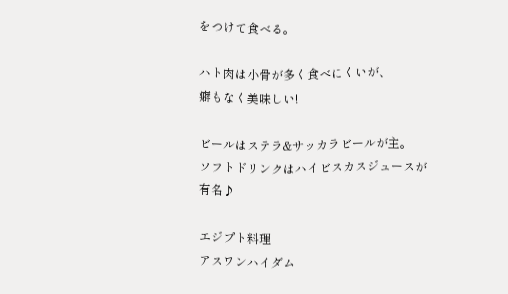をつけて食べる。

ハト肉は小骨が多く食べにくいが、
癖もなく美味しい!

ビールはステラ&サッカラビールが主。
ソフトドリンクはハイビスカスジュースが
有名♪

エジプト料理
アスワンハイダム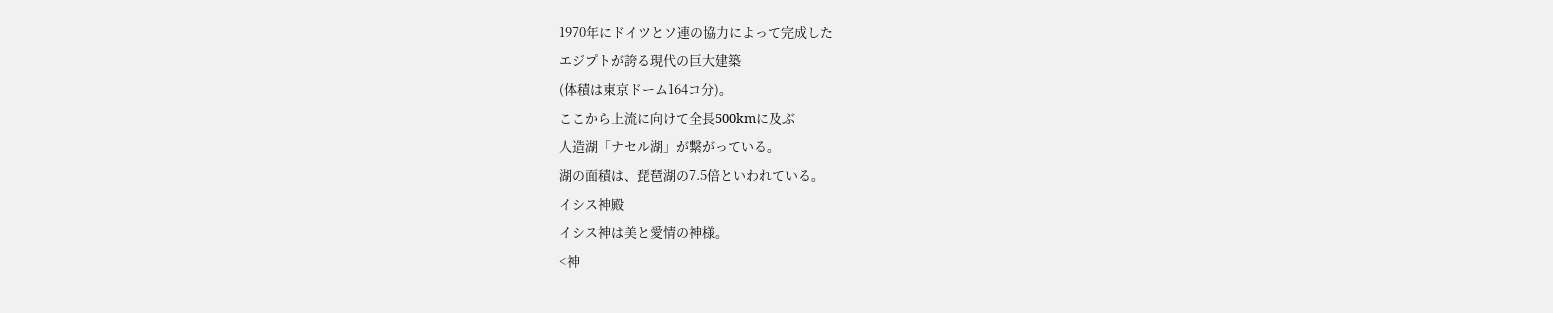1970年にドイツとソ連の協力によって完成した
エジプトが誇る現代の巨大建築
(体積は東京ドーム164コ分)。
ここから上流に向けて全長500kmに及ぶ
人造湖「ナセル湖」が繋がっている。
湖の面積は、琵琶湖の7.5倍といわれている。
イシス神殿
イシス神は美と愛情の神様。
<神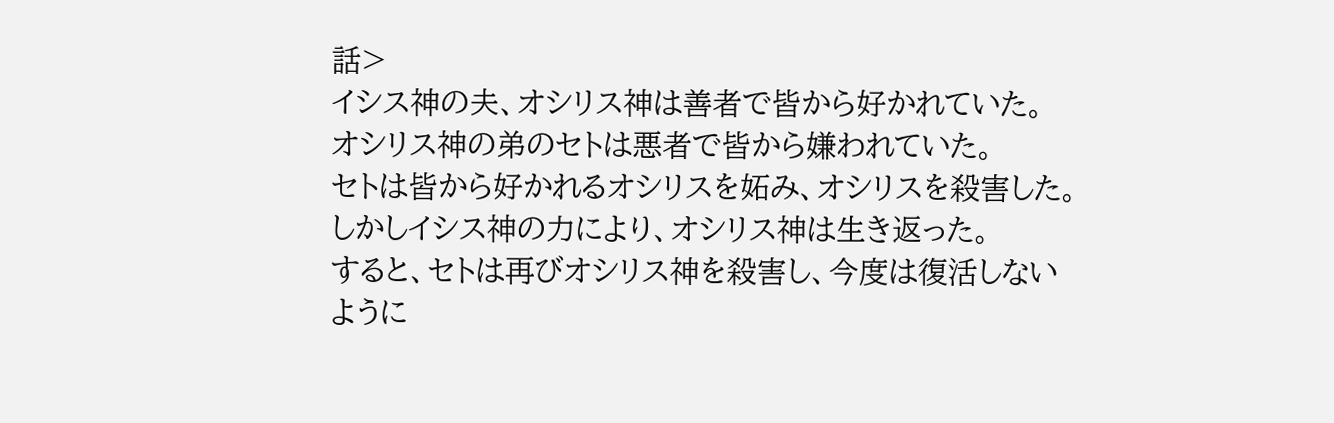話>
イシス神の夫、オシリス神は善者で皆から好かれていた。
オシリス神の弟のセトは悪者で皆から嫌われていた。
セトは皆から好かれるオシリスを妬み、オシリスを殺害した。
しかしイシス神の力により、オシリス神は生き返った。
すると、セトは再びオシリス神を殺害し、今度は復活しない
ように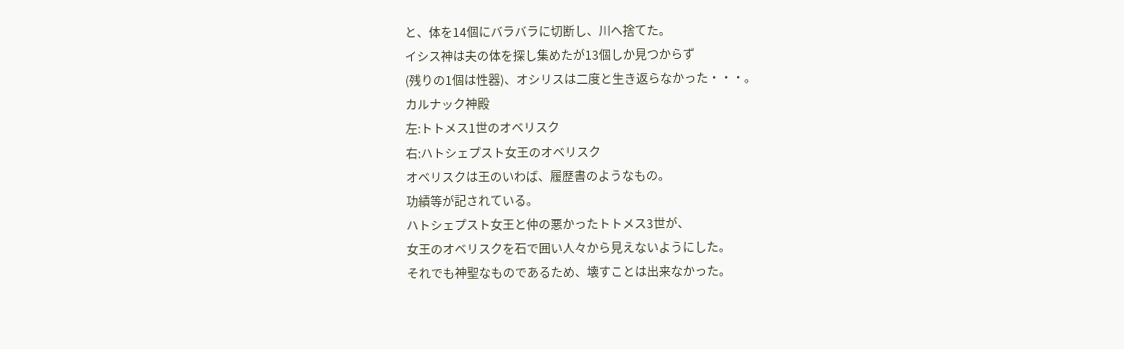と、体を14個にバラバラに切断し、川へ捨てた。
イシス神は夫の体を探し集めたが13個しか見つからず
(残りの1個は性器)、オシリスは二度と生き返らなかった・・・。
カルナック神殿
左:トトメス1世のオベリスク
右:ハトシェプスト女王のオベリスク
オベリスクは王のいわば、履歴書のようなもの。
功績等が記されている。
ハトシェプスト女王と仲の悪かったトトメス3世が、
女王のオベリスクを石で囲い人々から見えないようにした。
それでも神聖なものであるため、壊すことは出来なかった。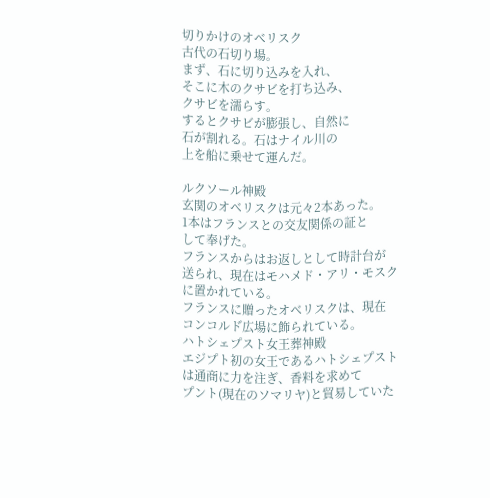切りかけのオベリスク
古代の石切り場。
まず、石に切り込みを入れ、
そこに木のクサビを打ち込み、
クサビを濡らす。
するとクサビが膨張し、自然に
石が割れる。石はナイル川の
上を船に乗せて運んだ。

ルクソール神殿
玄関のオベリスクは元々2本あった。
1本はフランスとの交友関係の証と
して奉げた。
フランスからはお返しとして時計台が
送られ、現在はモハメド・アリ・モスク
に置かれている。
フランスに贈ったオベリスクは、現在
コンコルド゙広場に飾られている。
ハトシェプスト女王葬神殿
エジプト初の女王であるハトシェプスト
は通商に力を注ぎ、香料を求めて
プント(現在のソマリヤ)と貿易していた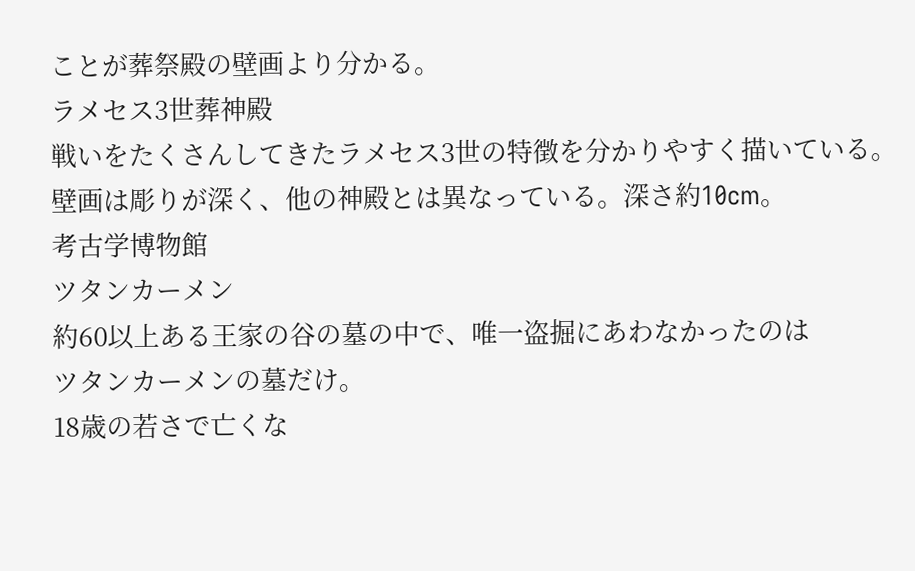ことが葬祭殿の壁画より分かる。
ラメセス3世葬神殿
戦いをたくさんしてきたラメセス3世の特徴を分かりやすく描いている。
壁画は彫りが深く、他の神殿とは異なっている。深さ約10cm。
考古学博物館
ツタンカーメン
約60以上ある王家の谷の墓の中で、唯一盗掘にあわなかったのは
ツタンカーメンの墓だけ。
18歳の若さで亡くな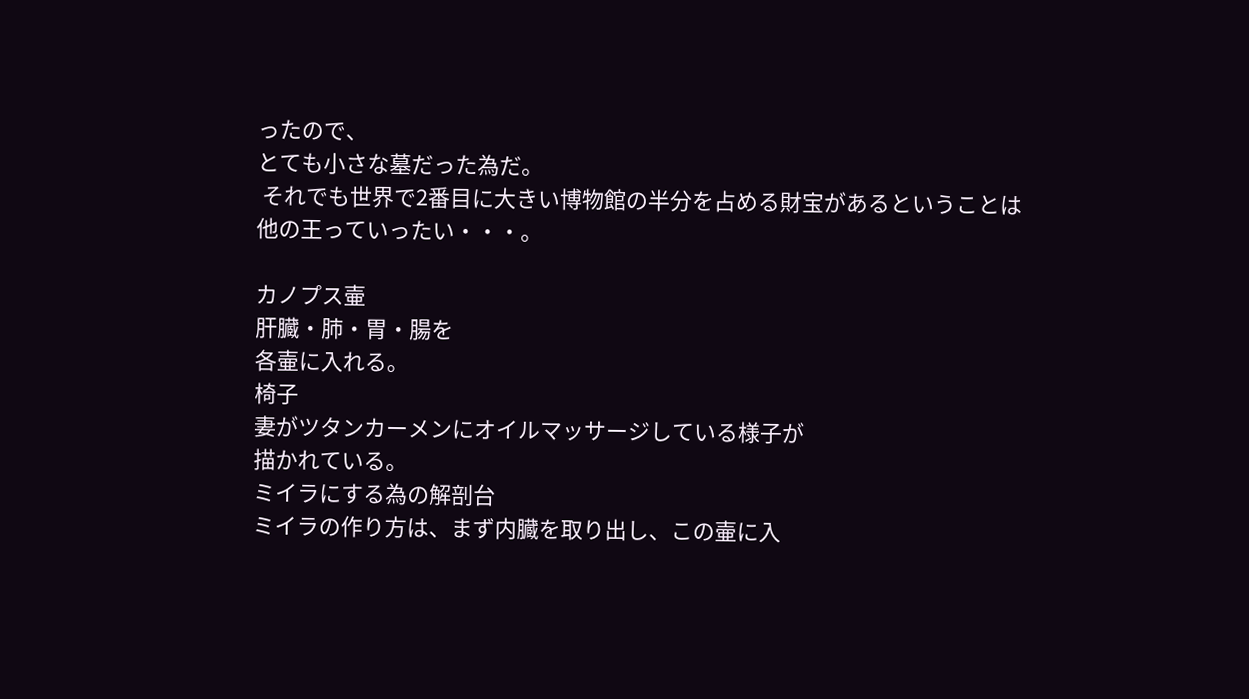ったので、
とても小さな墓だった為だ。
 それでも世界で2番目に大きい博物館の半分を占める財宝があるということは
他の王っていったい・・・。

カノプス壷
肝臓・肺・胃・腸を
各壷に入れる。
椅子
妻がツタンカーメンにオイルマッサージしている様子が
描かれている。
ミイラにする為の解剖台
ミイラの作り方は、まず内臓を取り出し、この壷に入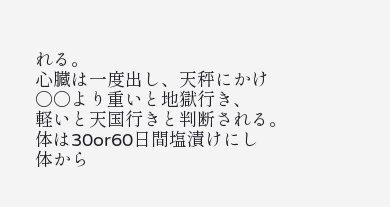れる。
心臓は一度出し、天秤にかけ
○○より重いと地獄行き、
軽いと天国行きと判断される。
体は30or60日間塩漬けにし
体から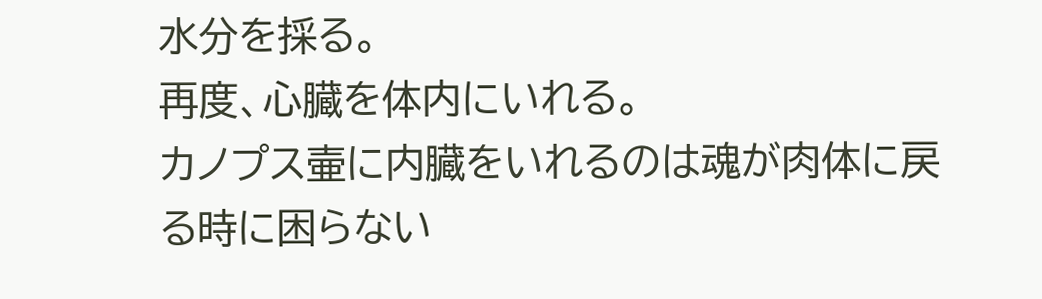水分を採る。
再度、心臓を体内にいれる。
カノプス壷に内臓をいれるのは魂が肉体に戻る時に困らない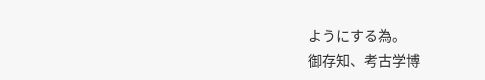ようにする為。
御存知、考古学博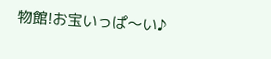物館!お宝いっぱ〜い♪